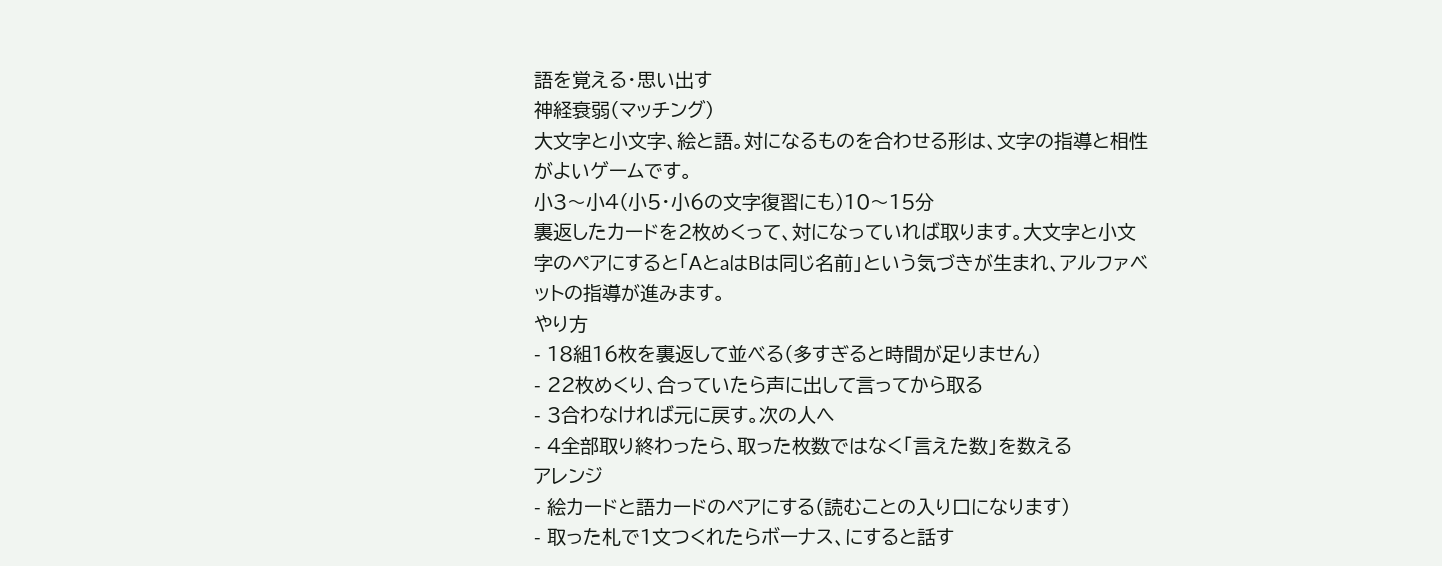語を覚える・思い出す
神経衰弱(マッチング)
大文字と小文字、絵と語。対になるものを合わせる形は、文字の指導と相性がよいゲームです。
小3〜小4(小5・小6の文字復習にも)10〜15分
裏返したカードを2枚めくって、対になっていれば取ります。大文字と小文字のペアにすると「AとaはBは同じ名前」という気づきが生まれ、アルファベットの指導が進みます。
やり方
- 18組16枚を裏返して並べる(多すぎると時間が足りません)
- 22枚めくり、合っていたら声に出して言ってから取る
- 3合わなければ元に戻す。次の人へ
- 4全部取り終わったら、取った枚数ではなく「言えた数」を数える
アレンジ
- 絵カードと語カードのペアにする(読むことの入り口になります)
- 取った札で1文つくれたらボーナス、にすると話す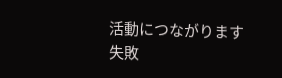活動につながります
失敗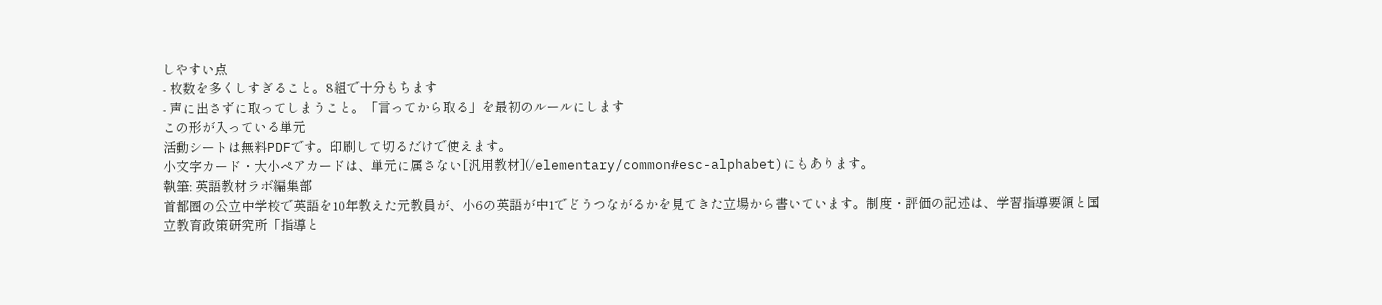しやすい点
- 枚数を多くしすぎること。8組で十分もちます
- 声に出さずに取ってしまうこと。「言ってから取る」を最初のルールにします
この形が入っている単元
活動シートは無料PDFです。印刷して切るだけで使えます。
小文字カード・大小ペアカードは、単元に属さない[汎用教材](/elementary/common#esc-alphabet)にもあります。
執筆: 英語教材ラボ編集部
首都圏の公立中学校で英語を10年教えた元教員が、小6の英語が中1でどうつながるかを見てきた立場から書いています。制度・評価の記述は、学習指導要領と国立教育政策研究所「指導と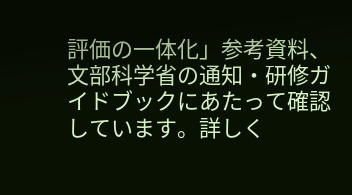評価の一体化」参考資料、文部科学省の通知・研修ガイドブックにあたって確認しています。詳しく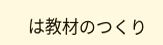は教材のつくり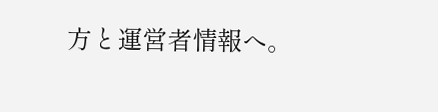方と運営者情報へ。